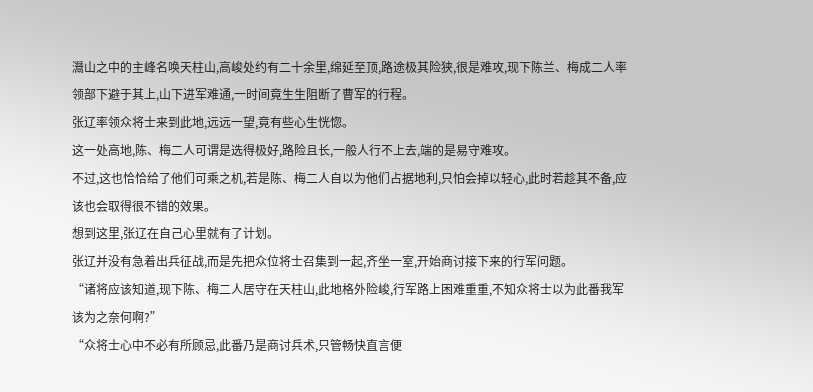灊山之中的主峰名唤天柱山,高峻处约有二十余里,绵延至顶,路途极其险狭,很是难攻,现下陈兰、梅成二人率领部下避于其上,山下进军难通,一时间竟生生阻断了曹军的行程。
张辽率领众将士来到此地,远远一望,竟有些心生恍惚。
这一处高地,陈、梅二人可谓是选得极好,路险且长,一般人行不上去,端的是易守难攻。
不过,这也恰恰给了他们可乘之机,若是陈、梅二人自以为他们占据地利,只怕会掉以轻心,此时若趁其不备,应该也会取得很不错的效果。
想到这里,张辽在自己心里就有了计划。
张辽并没有急着出兵征战,而是先把众位将士召集到一起,齐坐一室,开始商讨接下来的行军问题。
“诸将应该知道,现下陈、梅二人居守在天柱山,此地格外险峻,行军路上困难重重,不知众将士以为此番我军该为之奈何啊?”
“众将士心中不必有所顾忌,此番乃是商讨兵术,只管畅快直言便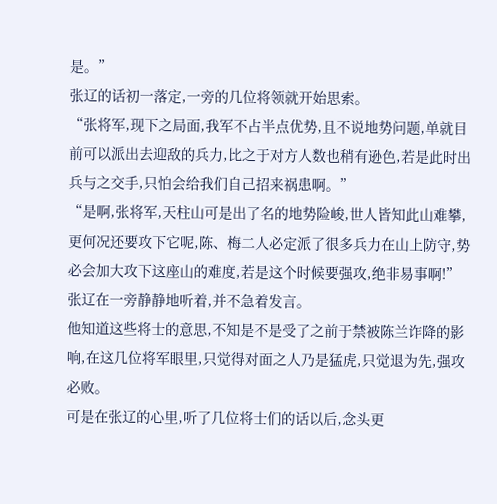是。”
张辽的话初一落定,一旁的几位将领就开始思索。
“张将军,现下之局面,我军不占半点优势,且不说地势问题,单就目前可以派出去迎敌的兵力,比之于对方人数也稍有逊色,若是此时出兵与之交手,只怕会给我们自己招来祸患啊。”
“是啊,张将军,天柱山可是出了名的地势险峻,世人皆知此山难攀,更何况还要攻下它呢,陈、梅二人必定派了很多兵力在山上防守,势必会加大攻下这座山的难度,若是这个时候要强攻,绝非易事啊!”
张辽在一旁静静地听着,并不急着发言。
他知道这些将士的意思,不知是不是受了之前于禁被陈兰诈降的影响,在这几位将军眼里,只觉得对面之人乃是猛虎,只觉退为先,强攻必败。
可是在张辽的心里,听了几位将士们的话以后,念头更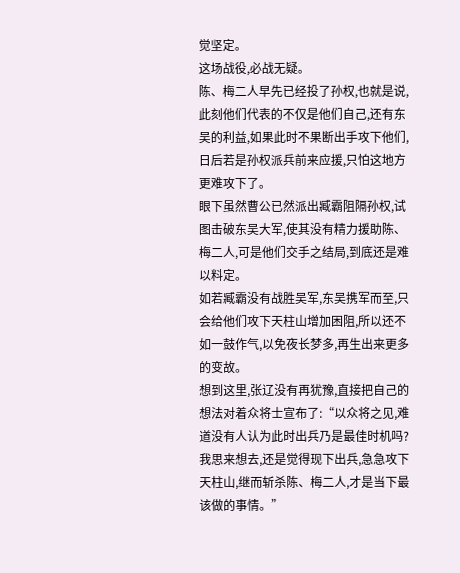觉坚定。
这场战役,必战无疑。
陈、梅二人早先已经投了孙权,也就是说,此刻他们代表的不仅是他们自己,还有东吴的利益,如果此时不果断出手攻下他们,日后若是孙权派兵前来应援,只怕这地方更难攻下了。
眼下虽然曹公已然派出臧霸阻隔孙权,试图击破东吴大军,使其没有精力援助陈、梅二人,可是他们交手之结局,到底还是难以料定。
如若臧霸没有战胜吴军,东吴携军而至,只会给他们攻下天柱山增加困阻,所以还不如一鼓作气,以免夜长梦多,再生出来更多的变故。
想到这里,张辽没有再犹豫,直接把自己的想法对着众将士宣布了:“以众将之见,难道没有人认为此时出兵乃是最佳时机吗?我思来想去,还是觉得现下出兵,急急攻下天柱山,继而斩杀陈、梅二人,才是当下最该做的事情。”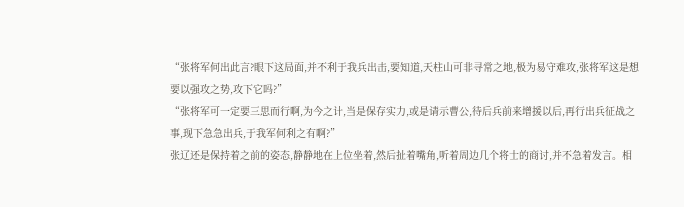“张将军何出此言?眼下这局面,并不利于我兵出击,要知道,天柱山可非寻常之地,极为易守难攻,张将军这是想要以强攻之势,攻下它吗?”
“张将军可一定要三思而行啊,为今之计,当是保存实力,或是请示曹公,待后兵前来增援以后,再行出兵征战之事,现下急急出兵,于我军何利之有啊?”
张辽还是保持着之前的姿态,静静地在上位坐着,然后扯着嘴角,听着周边几个将士的商讨,并不急着发言。相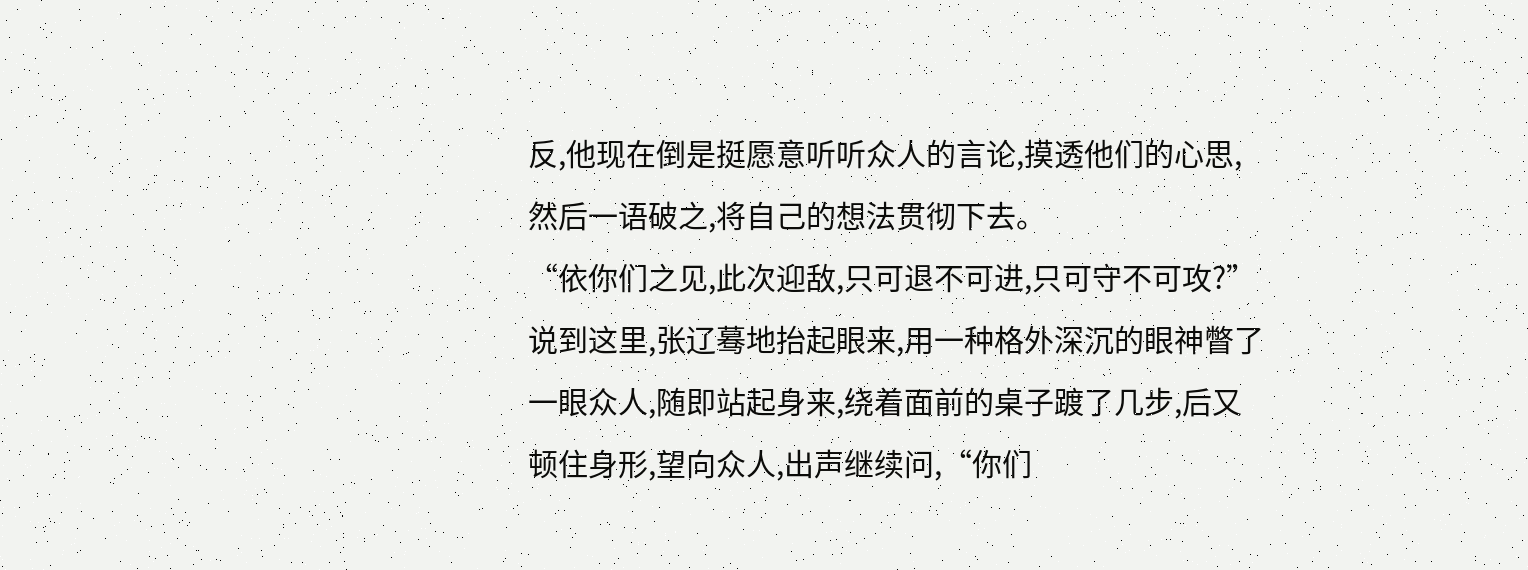反,他现在倒是挺愿意听听众人的言论,摸透他们的心思,然后一语破之,将自己的想法贯彻下去。
“依你们之见,此次迎敌,只可退不可进,只可守不可攻?”说到这里,张辽蓦地抬起眼来,用一种格外深沉的眼神瞥了一眼众人,随即站起身来,绕着面前的桌子踱了几步,后又顿住身形,望向众人,出声继续问,“你们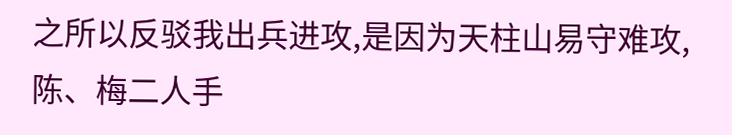之所以反驳我出兵进攻,是因为天柱山易守难攻,陈、梅二人手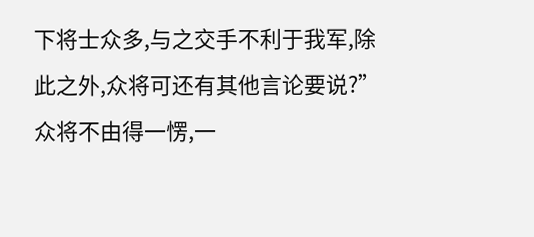下将士众多,与之交手不利于我军,除此之外,众将可还有其他言论要说?”
众将不由得一愣,一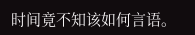时间竟不知该如何言语。